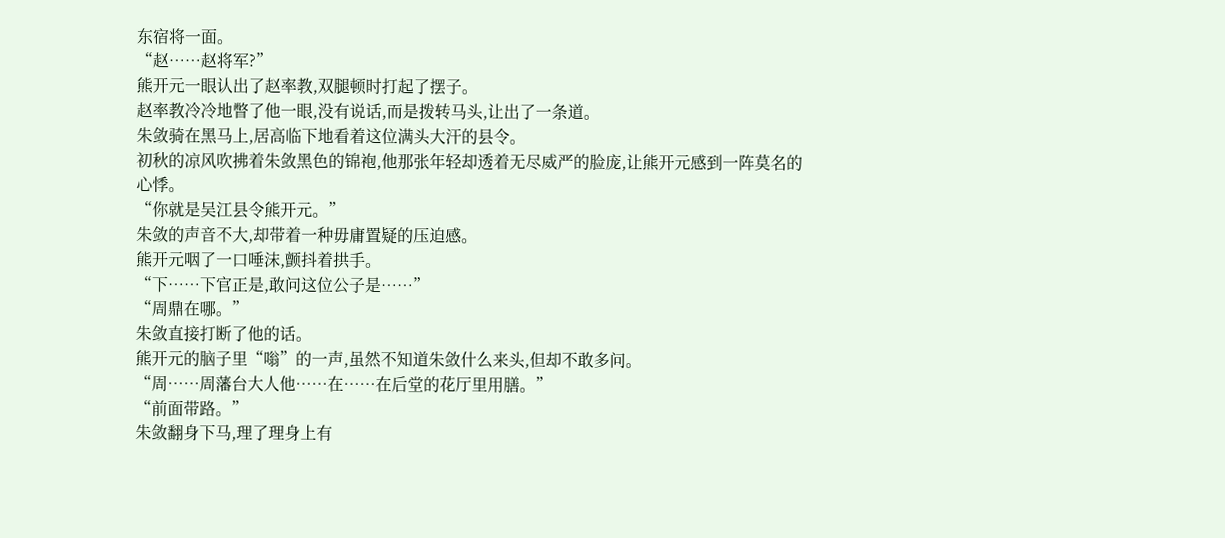东宿将一面。
“赵……赵将军?”
熊开元一眼认出了赵率教,双腿顿时打起了摆子。
赵率教冷冷地瞥了他一眼,没有说话,而是拨转马头,让出了一条道。
朱敛骑在黑马上,居高临下地看着这位满头大汗的县令。
初秋的凉风吹拂着朱敛黑色的锦袍,他那张年轻却透着无尽威严的脸庞,让熊开元感到一阵莫名的心悸。
“你就是吴江县令熊开元。”
朱敛的声音不大,却带着一种毋庸置疑的压迫感。
熊开元咽了一口唾沫,颤抖着拱手。
“下……下官正是,敢问这位公子是……”
“周鼎在哪。”
朱敛直接打断了他的话。
熊开元的脑子里“嗡”的一声,虽然不知道朱敛什么来头,但却不敢多问。
“周……周藩台大人他……在……在后堂的花厅里用膳。”
“前面带路。”
朱敛翻身下马,理了理身上有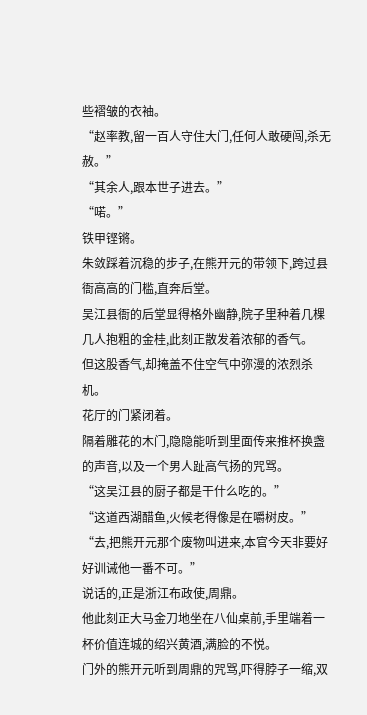些褶皱的衣袖。
“赵率教,留一百人守住大门,任何人敢硬闯,杀无赦。”
“其余人,跟本世子进去。”
“喏。”
铁甲铿锵。
朱敛踩着沉稳的步子,在熊开元的带领下,跨过县衙高高的门槛,直奔后堂。
吴江县衙的后堂显得格外幽静,院子里种着几棵几人抱粗的金桂,此刻正散发着浓郁的香气。
但这股香气,却掩盖不住空气中弥漫的浓烈杀机。
花厅的门紧闭着。
隔着雕花的木门,隐隐能听到里面传来推杯换盏的声音,以及一个男人趾高气扬的咒骂。
“这吴江县的厨子都是干什么吃的。”
“这道西湖醋鱼,火候老得像是在嚼树皮。”
“去,把熊开元那个废物叫进来,本官今天非要好好训诫他一番不可。”
说话的,正是浙江布政使,周鼎。
他此刻正大马金刀地坐在八仙桌前,手里端着一杯价值连城的绍兴黄酒,满脸的不悦。
门外的熊开元听到周鼎的咒骂,吓得脖子一缩,双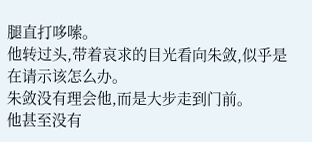腿直打哆嗦。
他转过头,带着哀求的目光看向朱敛,似乎是在请示该怎么办。
朱敛没有理会他,而是大步走到门前。
他甚至没有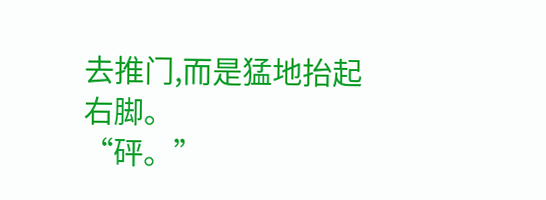去推门,而是猛地抬起右脚。
“砰。”